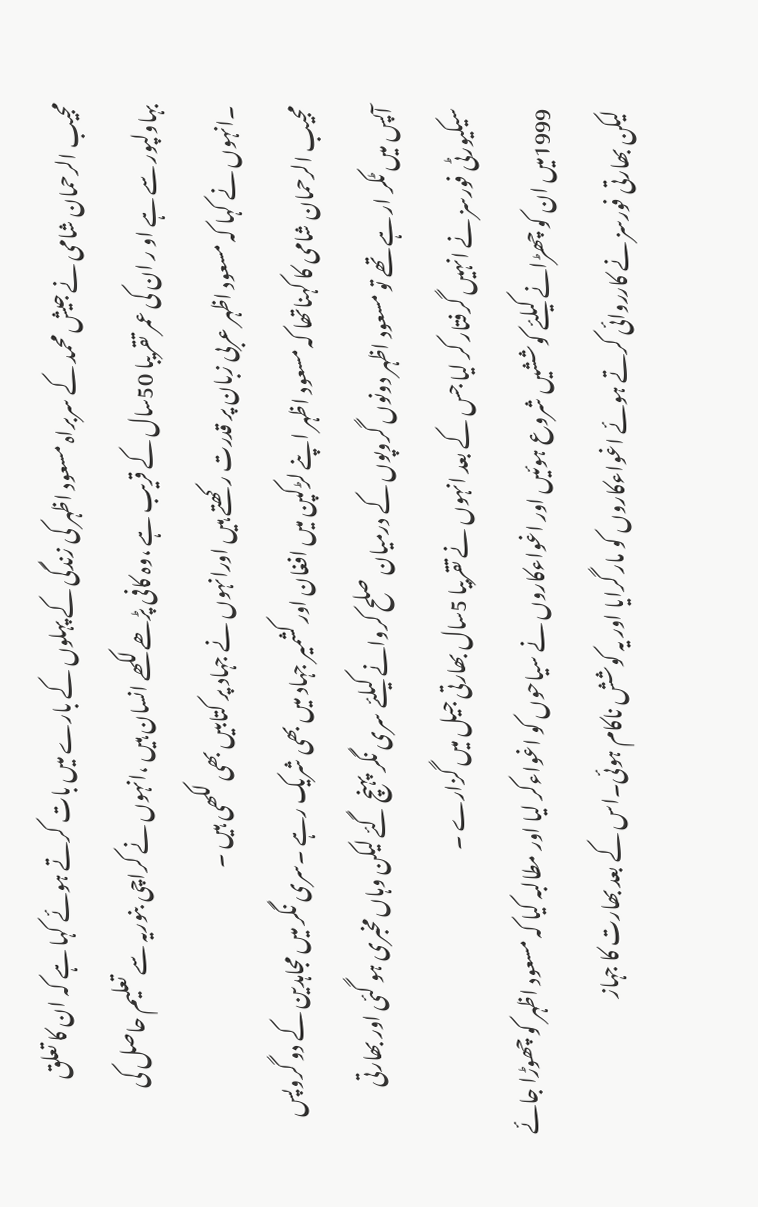مجیب الرحمان شامی نے جیش محمد کے سربراہ مسعود اظہر کی زندگی کے پہلوں کے بارے میں بات کرتے ہوئے کہا ہے کہ ان کا تعلق بہاولپور سے ہے او ر ان کی عمر تقریبا 50سال کے قریب ہے ،وہ کافی پڑھے لکھے انسان ہیں ،انہوں نے کراچی بنوریہ سے تعلیم حاصل کی ۔انہوں نے کہا کہ مسعود اظہر عربی زبان پر قدرت رکھتے ہیں اورانہوں نے جہاد پر کتابیں بھی لکھی ہیں ۔
مجیب الرحمان شامی کا کہناتھا کہ مسعود اظہر اپنے لڑکپن میں افغان اور کشمیر جہاد میں بھی شریک رہے ۔سری نگر میں مجاہدین کے دو گروپس آپس میں ٹکر ار ہے تھے تو مسعود اظہر دونوں گروپوں کے درمیان صلح کروانے کیلئے سری نگر پہنچ گئے لیکن وہاں مخبری ہو گئی اور بھارتی سیکیورٹی فورسز نے انہیں گرفتار کر لیا جس کے بعد انہوں نے تقربیا 5سال بھارتی جیل میں گزارے ۔
1999میں ان کو چھڑانے کیلئے کوششیں شروع ہوئیں اور اغواءکاروں نے سیاحوں کو اغواءکر لیا اور مطالبہ کیا کہ مسعود اظہر کو چھوڑا جائے لیکن بھارتی فورسز نے کارروائی کرتے ہوئے اغواءکاروں کو مار گرایا اور یہ کوشش ناکام ہوئی۔اس کے بعد بھارت کا جہاز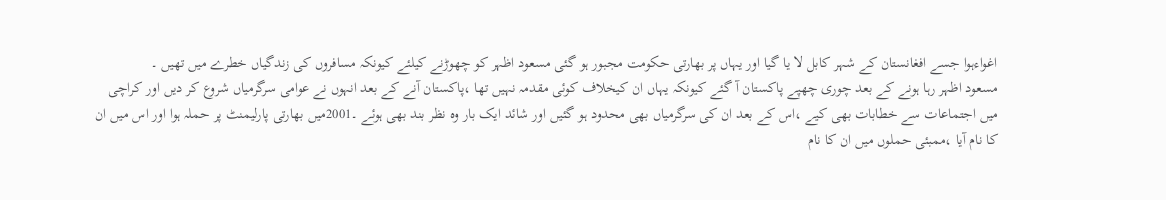اغواءہوا جسے افغانستان کے شہر کابل لا یا گیا اور یہاں پر بھارتی حکومت مجبور ہو گئی مسعود اظہر کو چھوڑنے کیلئے کیونکہ مسافروں کی زندگیاں خطرے میں تھیں ۔
مسعود اظہر رہا ہونے کے بعد چوری چھپے پاکستان آ گئے کیونکہ یہاں ان کیخلاف کوئی مقدمہ نہیں تھا ،پاکستان آنے کے بعد انہوں نے عوامی سرگرمیاں شروع کر دیں اور کراچی میں اجتماعات سے خطابات بھی کیے ،اس کے بعد ان کی سرگرمیاں بھی محدود ہو گئیں اور شائد ایک بار وہ نظر بند بھی ہوئے ۔2001میں بھارتی پارلیمنٹ پر حملہ ہوا اور اس میں ان کا نام آیا ،ممبئی حملوں میں ان کا نام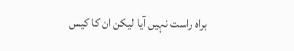براہ راست نہیں آیا لیکن ان کا کیس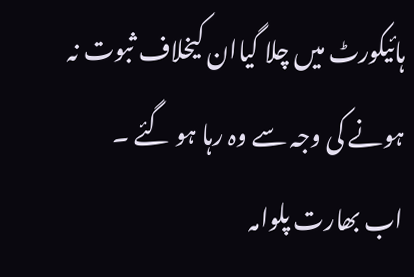ہائیکورٹ میں چلا گیاان کیخلاف ثبوت نہ ہونے کی وجہ سے وہ رہا ہو گئے ۔
اب بھارت پلوامہ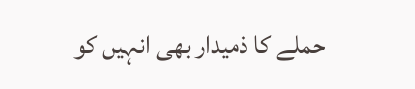حملے کا ذمیدار بھی انہیں کو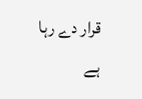قرار دے رہا ہے